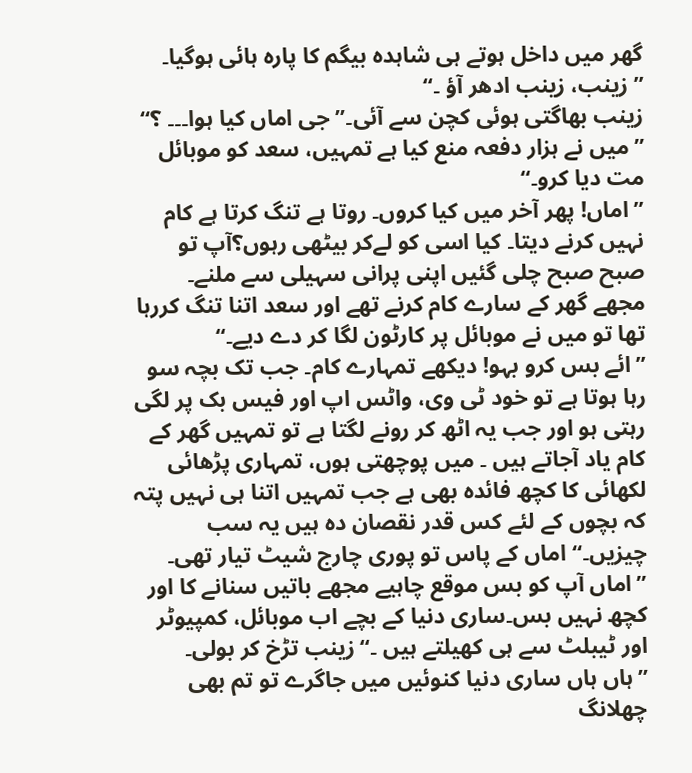گھر میں داخل ہوتے ہی شاہدہ بیگم کا پارہ ہائی ہوگیا۔
’’ زینب، زینب ادھر آؤ ۔‘‘
زینب بھاگتی ہوئی کچن سے آئی۔’’ جی اماں کیا ہوا۔۔۔ ؟‘‘
’’میں نے ہزار دفعہ منع کیا ہے تمہیں، سعد کو موبائل مت دیا کرو۔‘‘
’’اماں! پھر آخر میں کیا کروں۔ روتا ہے تنگ کرتا ہے کام نہیں کرنے دیتا۔ کیا اسی کو لےکر بیٹھی رہوں؟آپ تو صبح صبح چلی گئیں اپنی پرانی سہیلی سے ملنے۔ مجھے گھر کے سارے کام کرنے تھے اور سعد اتنا تنگ کررہا تھا تو میں نے موبائل پر کارٹون لگا کر دے دیے۔‘‘
’’ائے بس کرو بہو! دیکھے تمہارے کام۔ جب تک بچہ سو رہا ہوتا ہے تو خود ٹی وی، واٹس اپ اور فیس بک پر لگی رہتی ہو اور جب یہ اٹھ کر رونے لگتا ہے تو تمہیں گھر کے کام یاد آجاتے ہیں ۔ میں پوچھتی ہوں، تمہاری پڑھائی لکھائی کا کچھ فائدہ بھی ہے جب تمہیں اتنا ہی نہیں پتہ کہ بچوں کے لئے کس قدر نقصان دہ ہیں یہ سب چیزیں۔‘‘ اماں کے پاس تو پوری چارج شیٹ تیار تھی۔
’’اماں آپ کو بس موقع چاہیے مجھے باتیں سنانے کا اور کچھ نہیں بس۔ساری دنیا کے بچے اب موبائل، کمپیوٹر اور ٹیبلٹ سے ہی کھیلتے ہیں ۔‘‘ زینب تڑخ کر بولی۔
’’ہاں ہاں ساری دنیا کنوئیں میں جاگرے تو تم بھی چھلانگ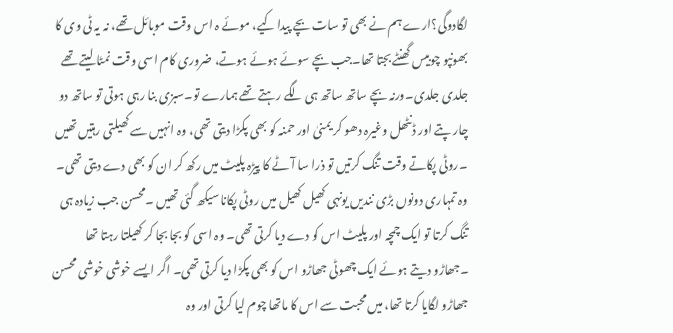لگادوگی؟ارے ہم نے بھی تو سات بچے پیدا کیے، موئے ہ اس وقت موبائل تھے، نہ یہ ٹی وی کا بھونپو چوبیس گھنٹے بجتا تھا۔جب بچے سوئے ہوئے ہوتے، ضروری کام اسی وقت نمٹا لیتے تھے جلدی جلدی۔ورنہ بچے ساتھ ساتھ ہی لگے رہتے تھے ہمارے تو۔سبزی بنا رہی ہوتی تو ساتھ دو چار پتے اور ڈنٹھل وغیرہ دھو کر یمنیٰ اور حمنہ کو بھی پکڑا دیتی تھی، وہ انہیں سے کھیلتی رہتیں تھیں ۔روٹی پکاتے وقت تنگ کرتیں تو ذرا سا آٹے کا پیڑہ پلیٹ میں رکھ کر ان کو بھی دے دیتی تھی۔ وہ تمہاری دونوں بڑی نندیں یونہی کھیل کھیل میں روٹی پکانا سیکھ گئی تھیں ۔محسن جب زیادہ ہی تنگ کرتا تو ایک چمچہ اور پلیٹ اس کو دے دیا کرتی تھی۔ وہ اسی کو بجا بجا کر کھیلتا رہتا تھا ۔جھاڑو دیتے ہوئے ایک چھوٹی جھاڑو اس کو بھی پکڑا دیا کرتی تھی۔ اگر ایسے خوشی خوشی محسن جھاڑو لگایا کرتا تھا، میں محبت سے اس کا ماتھا چوم لیا کرتی اور وہ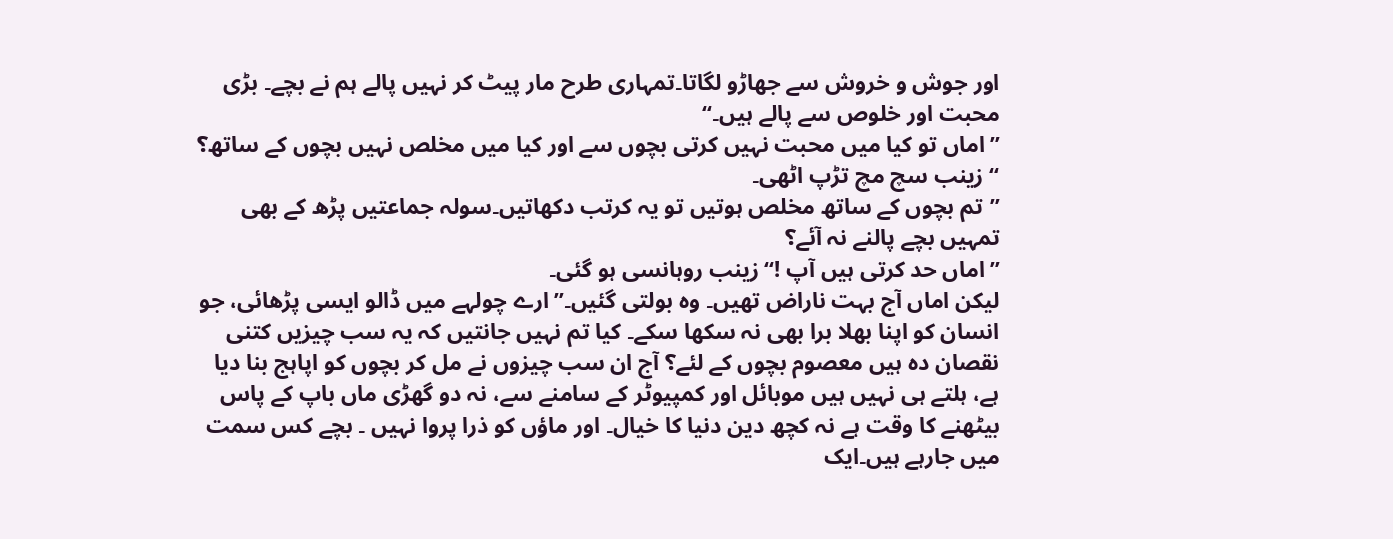اور جوش و خروش سے جھاڑو لگاتا۔تمہاری طرح مار پیٹ کر نہیں پالے ہم نے بچے۔ بڑی محبت اور خلوص سے پالے ہیں۔‘‘
’’اماں تو کیا میں محبت نہیں کرتی بچوں سے اور کیا میں مخلص نہیں بچوں کے ساتھ؟ ‘‘ زینب سچ مچ تڑپ اٹھی۔
’’تم بچوں کے ساتھ مخلص ہوتیں تو یہ کرتب دکھاتیں۔سولہ جماعتیں پڑھ کے بھی تمہیں بچے پالنے نہ آئے؟
’’اماں حد کرتی ہیں آپ !‘‘ زینب روہانسی ہو گئی۔
لیکن اماں آج بہت ناراض تھیں۔ وہ بولتی گئیں۔’’ارے چولہے میں ڈالو ایسی پڑھائی، جو انسان کو اپنا بھلا برا بھی نہ سکھا سکے۔ کیا تم نہیں جانتیں کہ یہ سب چیزیں کتنی نقصان دہ ہیں معصوم بچوں کے لئے؟ آج ان سب چیزوں نے مل کر بچوں کو اپاہج بنا دیا ہے، ہلتے ہی نہیں ہیں موبائل اور کمپیوٹر کے سامنے سے، نہ دو گھڑی ماں باپ کے پاس بیٹھنے کا وقت ہے نہ کچھ دین دنیا کا خیال۔ اور ماؤں کو ذرا پروا نہیں ۔ بچے کس سمت میں جارہے ہیں۔ایک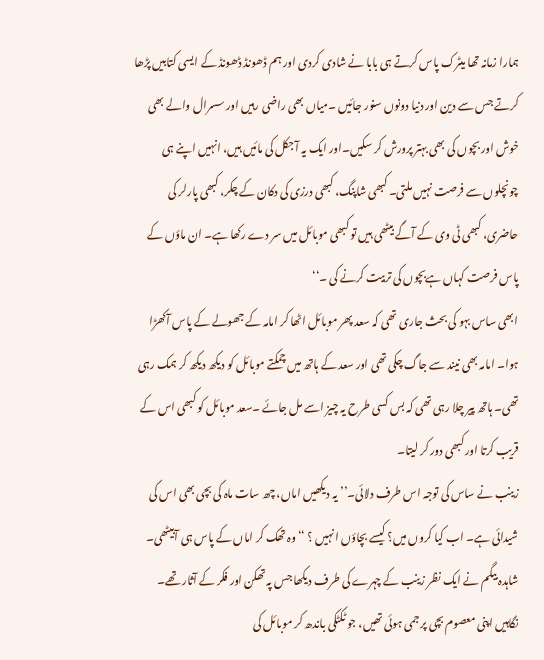ہمارا زمانہ تھا میٹرک پاس کرتے ہی بابا نے شادی کردی اور ہم ڈھونڈ ڈھونڈ کے ایسی کتابیں پڑھا کرتے جس سے دین اور دنیا دونوں سنور جائیں ۔میاں بھی راضی رہیں اور سسرال والے بھی خوش اور بچوں کی بھی بہتر پرورش کر سکیں۔اور ایک یہ آجکل کی مائیں ہیں، انہیں اپنے ہی چونچلوں سے فرصت نہیں ملتی۔ کبھی شاپنگ، کبھی درزی کی دکان کے چکر، کبھی پارلر کی حاضری، کبھی ٹی وی کے آگے بیٹھی ہیں تو کبھی موبائل میں سر دے رکھا ہے۔ ان ماؤں کے پاس فرصت کہاں ہےبچوں کی تربیت کرنے کی ۔‘‘
ابھی ساس بہو کی بحث جاری تھی کہ سعد پھر موبائل اٹھا کر امامہ کے جھولے کے پاس آکھڑا ہوا۔ امامہ بھی نیند سے جاگ چکی تھی اور سعد کے ہاتھ میں چمکتے موبائل کو دیکھ دیکھ کر ہمک رہی تھی۔ ہاتھ پیر چلا رہی تھی کہ بس کسی طرح یہ چیز اسے مل جائے ۔سعد موبائل کو کبھی اس کے قریب کرتا اور کبھی دور کر لیتا۔
زینب نے ساس کی توجہ اس طرف دلائی۔’’ یہ دیکھیں اماں، چھ سات ماہ کی بچی بھی اس کی شیدائی ہے۔ اب کیا کروں میں؟ کیسے بچاؤں انہیں ؟ ‘‘ وہ تھک کر اماں کے پاس ہی آبیٹھی۔
شاہدہ بیگم نے ایک نظر زینب کے چہرے کی طرف دیکھا جس پہ تھکن اور فکر کے آثار تھے۔ نگاہیں اپنی معصوم بچی پر جمی ہوئی تھیں، جو ٹکٹکی باندھ کر موبائل کی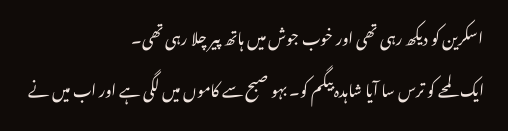اسکرین کو دیکھ رہی تھی اور خوب جوش میں ہاتھ پیر چلا رہی تھی۔
ایک لمحے کو ترس سا آیا شاہدہ بیگم کو۔ بہو صبح سے کاموں میں لگی ہے اور اب میں نے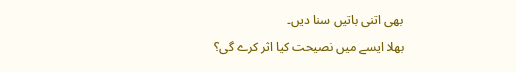بھی اتنی باتیں سنا دیں۔
بھلا ایسے میں نصیحت کیا اثر کرے گی؟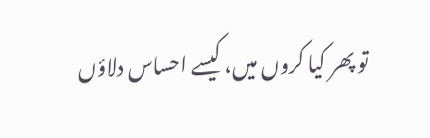تو پھر کیا کروں میں، کیسے احساس دلاؤں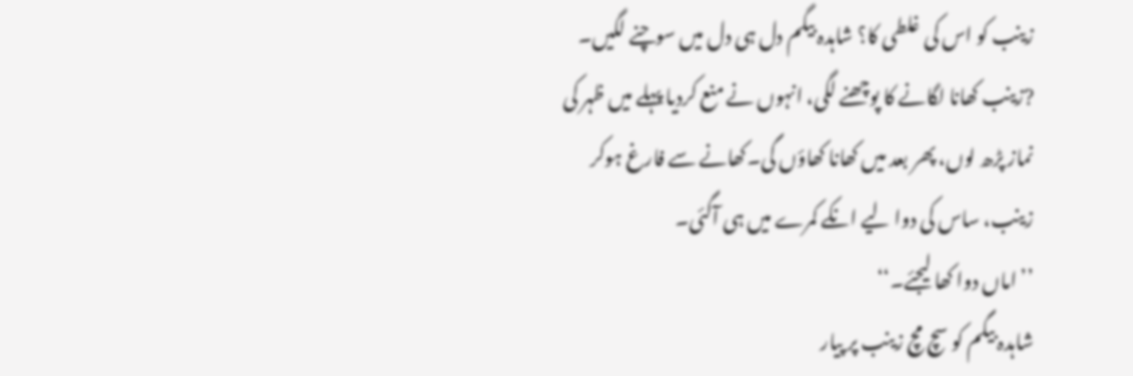زینب کو اس کی غلطی کا؟ شاہدہ بیگم دل ہی دل میں سوچنے لگیں۔
?زینب کھانا لگانے کا پوچھنے لگی، انہوں نے منع کردیا پہلے میں ظہر کی نماز پڑھ لوں، پھر بعد میں کھانا کھاؤں گی۔کھانے سے فارغ ہوکر زینب، ساس کی دوا لیے انکے کمرے میں ہی آگئی۔
’’اماں دوا کھا لیجئے۔‘‘
شاہدہ بیگم کو سچ مچ زینب پر پیار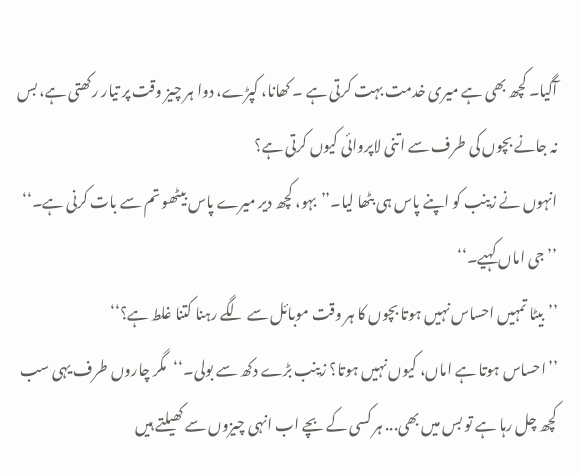آگیا۔ کچھ بھی ہے میری خدمت بہت کرتی ہے ۔ کھانا، کپڑے، دوا ہر چیز وقت پر تیار رکھتی ہے، بس نہ جانے بچوں کی طرف سے اتنی لاپروائی کیوں کرتی ہے؟
انہوں نے زینب کو اپنے پاس ہی بٹھا لیا۔’’بہو، کچھ دیر میرے پاس بیٹھو تم سے بات کرنی ہے۔‘‘
’’جی اماں کہیے۔‘‘
’’بیٹا تمہیں احساس نہیں ہوتا بچوں کا ہر وقت موبائل سے لگے رہنا کتنا غلط ہے؟‘‘
’’احساس ہوتا ہے اماں، کیوں نہیں ہوتا؟ زینب بڑے دکھ سے بولی۔‘‘مگر چاروں طرف یہی سب کچھ چل رہا ہے تو بس میں بھی... ہر کسی کے بچے اب انہی چیزوں سے کھیلتے ہیں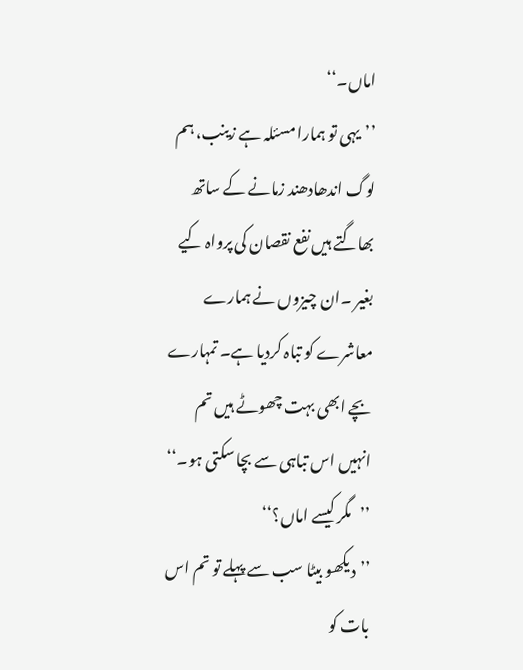اماں۔‘‘
’’یہی تو ہمارا مسئلہ ہے زینب، ہم لوگ اندھادھند زمانے کے ساتھ بھاگتے ہیں نفع نقصان کی پرواہ کیے بغیر ۔ان چیزوں نے ہمارے معاشرے کو تباہ کردیا ہے۔ تمہارے بچے ابھی بہت چھوٹے ہیں تم انہیں اس تباہی سے بچا سکتی ہو۔‘‘
’’مگر کیسے اماں؟‘‘
’’دیکھو بیٹا سب سے پہلے تو تم اس بات کو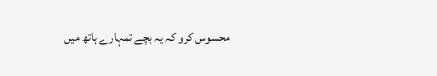محسوس کرو کہ یہ بچے تمہارے ہاتھ میں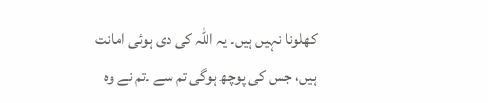کھلونا نہیں ہیں۔ یہ اللہ کی دی ہوئی امانت ہیں، جس کی پوچھ ہوگی تم سے ۔تم نے وہ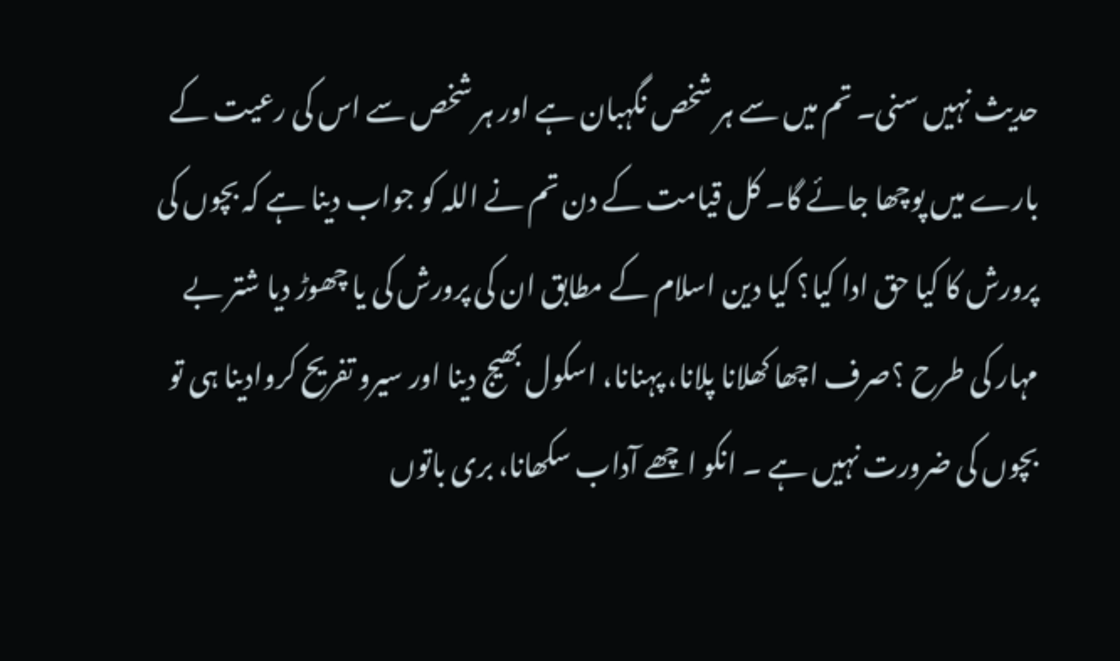حدیث نہیں سنی۔ تم میں سے ہر شخص نگہبان ہے اور ہر شخص سے اس کی رعیت کے بارے میں پوچھا جائے گا۔ کل قیامت کے دن تم نے اللہ کو جواب دینا ہے کہ بچوں کی پرورش کا کیا حق ادا کیا؟ کیا دین اسلام کے مطابق ان کی پرورش کی یا چھوڑ دیا شتر بے مہار کی طرح ؟صرف اچھا کھلانا پلانا، پہنانا، اسکول بھیج دینا اور سیرو تفریح کروادینا ہی تو بچوں کی ضرورت نہیں ہے ۔ انکو اچھے آداب سکھانا، بری باتوں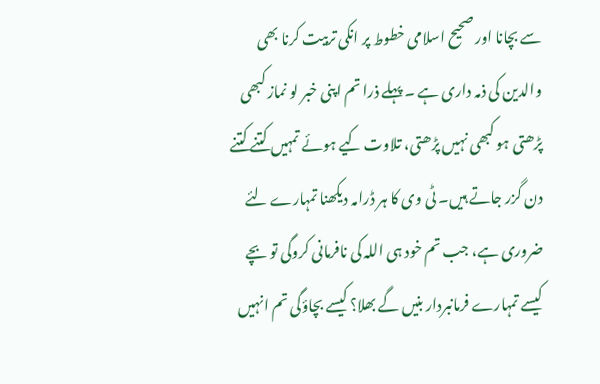سے بچانا اور صحیح اسلامی خطوط پر انکی تربیت کرنا بھی والدین کی ذمہ داری ہے ۔ پہلے ذرا تم اپنی خبر لو نماز کبھی پڑھتی ہو کبھی نہیں پڑھتی، تلاوت کیے ہوئے تمہیں کتنے کتنے دن گزر جاتے ہیں۔ ٹی وی کا ہر ڈرامہ دیکھنا تمہارے لئے ضروری ہے، جب تم خود ہی اللہ کی نافرمانی کروگی تو بچے کیسے تمہارے فرمانبردار بنیں گے بھلا؟ کیسے بچاؤگی تم انہیں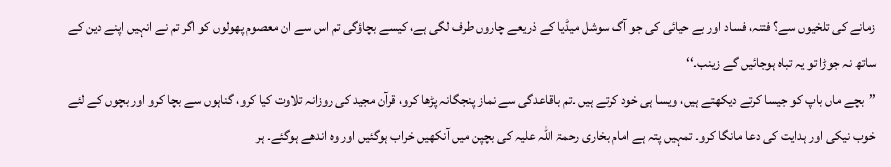زمانے کی تلخیوں سے؟ فتنہ، فساد اور بے حیائی کی جو آگ سوشل میڈیا کے ذریعے چاروں طرف لگی ہے، کیسے بچاؤگی تم اس سے ان معصوم پھولوں کو اگر تم نے انہیں اپنے دین کے ساتھ نہ جوڑا تو یہ تباہ ہوجائیں گے زینب۔‘‘
’’بچے ماں باپ کو جیسا کرتے دیکھتے ہیں، ویسا ہی خود کرتے ہیں ۔تم باقاعدگی سے نماز پنجگانہ پڑھا کرو، قرآن مجید کی روزانہ تلاوت کیا کرو، گناہوں سے بچا کرو اور بچوں کے لئے خوب نیکی اور ہدایت کی دعا مانگا کرو۔ تمہیں پتہ ہے امام بخاری رحمۃ اللہ علیہ کی بچپن میں آنکھیں خراب ہوگئیں اور وہ اندھے ہوگئے۔ ہر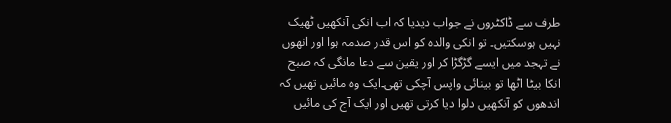طرف سے ڈاکٹروں نے جواب دیدیا کہ اب انکی آنکھیں ٹھیک نہیں ہوسکتیں۔ تو انکی والدہ کو اس قدر صدمہ ہوا اور انھوں نے تہجد میں ایسے گڑگڑا کر اور یقین سے دعا مانگی کہ صبح انکا بیٹا اٹھا تو بینائی واپس آچکی تھی۔ایک وہ مائیں تھیں کہ اندھوں کو آنکھیں دلوا دیا کرتی تھیں اور ایک آج کی مائیں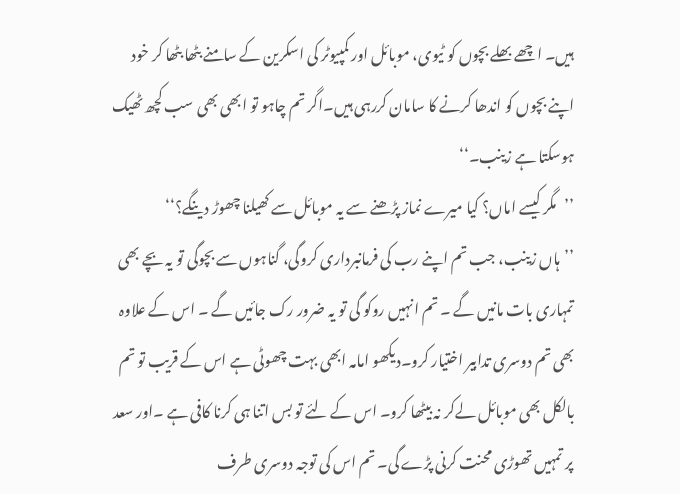ہیں۔ اچھے بھلے بچوں کو ٹیوی، موبائل اور کمپیوٹر کی اسکرین کے سامنے بٹھا بٹھا کر خود اپنے بچوں کو اندھا کرنے کا سامان کررہی ہیں۔اگر تم چاہو تو ابھی بھی سب کچھ ٹھیک ہوسکتا ہے زینب۔‘‘
’’مگر کیسے اماں؟ کیا میرے نماز پڑھنے سے یہ موبائل سے کھیلنا چھوڑ دینگے؟‘‘
’’ہاں زینب، جب تم اپنے رب کی فرمانبرداری کروگی، گناہوں سے بچوگی تو یہ بچے بھی تمہاری بات مانیں گے ۔ تم انہیں روکو گی تو یہ ضرور رک جائیں گے ۔ اس کے علاوہ بھی تم دوسری تدابیر اختیار کرو۔دیکھو امامہ ابھی بہت چھوٹی ہے اس کے قریب تو تم بالکل بھی موبائل لےکر نہ بیٹھا کرو۔ اس کے لئے تو بس اتنا ہی کرنا کافی ہے ۔اور سعد پر تمہیں تھوڑی محنت کرنی پڑے گی۔ تم اس کی توجہ دوسری طرف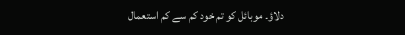دلاؤ۔ موبائل کو تم خود کم سے کم استعمال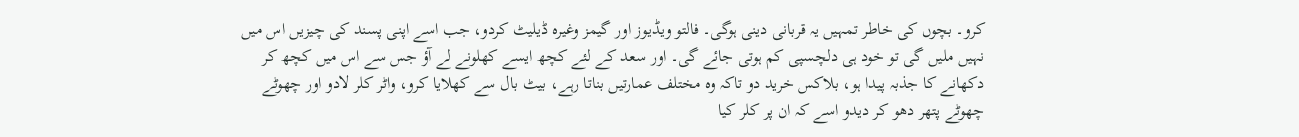کرو۔ بچوں کی خاطر تمہیں یہ قربانی دینی ہوگی۔ فالتو ویڈیوز اور گیمز وغیرہ ڈیلیٹ کردو، جب اسے اپنی پسند کی چیزیں اس میں نہیں ملیں گی تو خود ہی دلچسپی کم ہوتی جائے گی۔ اور سعد کے لئے کچھ ایسے کھلونے لے آؤ جس سے اس میں کچھ کر دکھانے کا جذبہ پیدا ہو، بلاکس خرید دو تاکہ وہ مختلف عمارتیں بناتا رہے، بیٹ بال سے کھلایا کرو، واٹر کلر لادو اور چھوٹے چھوٹے پتھر دھو کر دیدو اسے کہ ان پر کلر کیا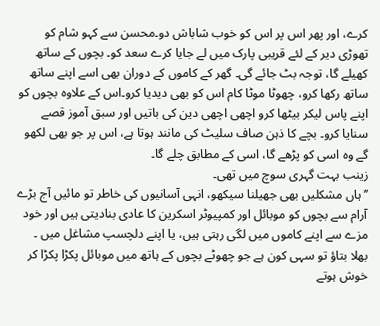کرے، اور پھر اس پر اس کو خوب شاباش دو۔محسن سے کہو شام کو تھوڑی دیر کے لئے قریبی پارک میں لے جایا کرے سعد کو۔ بچوں کے ساتھ کھیلے گا، توجہ بٹ جائے گی۔ گھر کے کاموں کے دوران بھی اسے اپنے ساتھ ساتھ رکھا کرو، چھوٹا موٹا کام اس کو بھی دیدیا کرو۔اس کے علاوہ بچوں کو اپنے پاس لیکر بیٹھا کرو اچھی اچھی دین کی باتیں اور سبق آموز قصے سنایا کرو۔ بچے کا ذہن صاف سلیٹ کی مانند ہوتا ہے، اس پر جو بھی لکھو گے وہ اسی کو پڑھے گا، اسی کے مطابق چلے گا۔
زینب بہت گہری سوچ میں تھی۔
’’ہاں مشکلیں بھی جھیلنا سیکھو، انہی آسانیوں کی خاطر تو مائیں آج بڑے آرام سے بچوں کو موبائل اور کمپیوٹر اسکرین کا عادی بنادیتی ہیں اور خود مزے سے اپنے کاموں میں لگی رہتی ہیں، یا اپنے دلچسپ مشاغل میں ۔ بھلا بتاؤ تو سہی کون ہے جو چھوٹے بچوں کے ہاتھ میں موبائل پکڑا پکڑا کر خوش ہوتے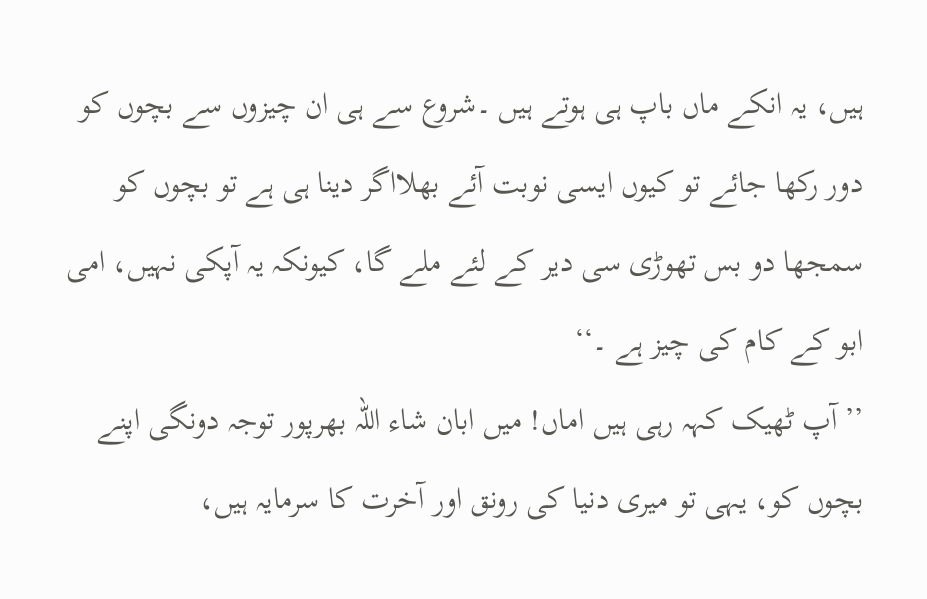ہیں، یہ انکے ماں باپ ہی ہوتے ہیں ۔شروع سے ہی ان چیزوں سے بچوں کو دور رکھا جائے تو کیوں ایسی نوبت آئے بھلااگر دینا ہی ہے تو بچوں کو سمجھا دو بس تھوڑی سی دیر کے لئے ملے گا، کیونکہ یہ آپکی نہیں، امی ابو کے کام کی چیز ہے ۔‘‘
’’آپ ٹھیک کہہ رہی ہیں اماں! میں ابان شاء اللہ بھرپور توجہ دونگی اپنے بچوں کو، یہی تو میری دنیا کی رونق اور آخرت کا سرمایہ ہیں،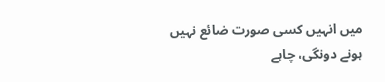میں انہیں کسی صورت ضائع نہیں ہونے دونگی، چاہے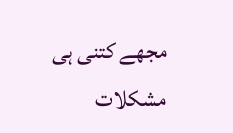مجھے کتنی ہی مشکلات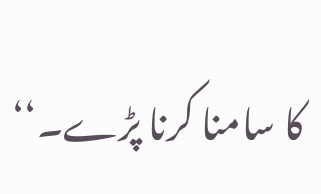کا سامنا کرنا پڑے۔‘‘